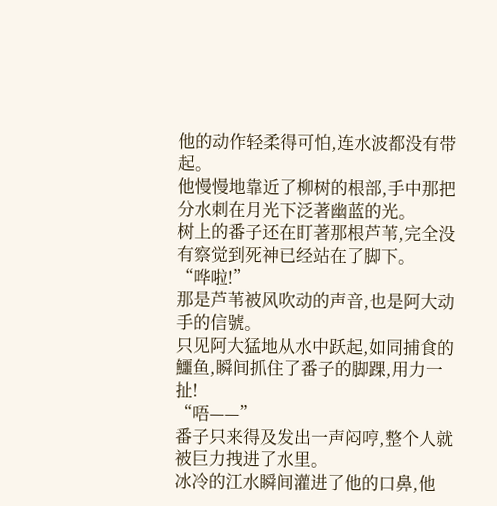他的动作轻柔得可怕,连水波都没有带起。
他慢慢地靠近了柳树的根部,手中那把分水刺在月光下泛著幽蓝的光。
树上的番子还在盯著那根芦苇,完全没有察觉到死神已经站在了脚下。
“哗啦!”
那是芦苇被风吹动的声音,也是阿大动手的信號。
只见阿大猛地从水中跃起,如同捕食的鱷鱼,瞬间抓住了番子的脚踝,用力一扯!
“唔——”
番子只来得及发出一声闷哼,整个人就被巨力拽进了水里。
冰冷的江水瞬间灌进了他的口鼻,他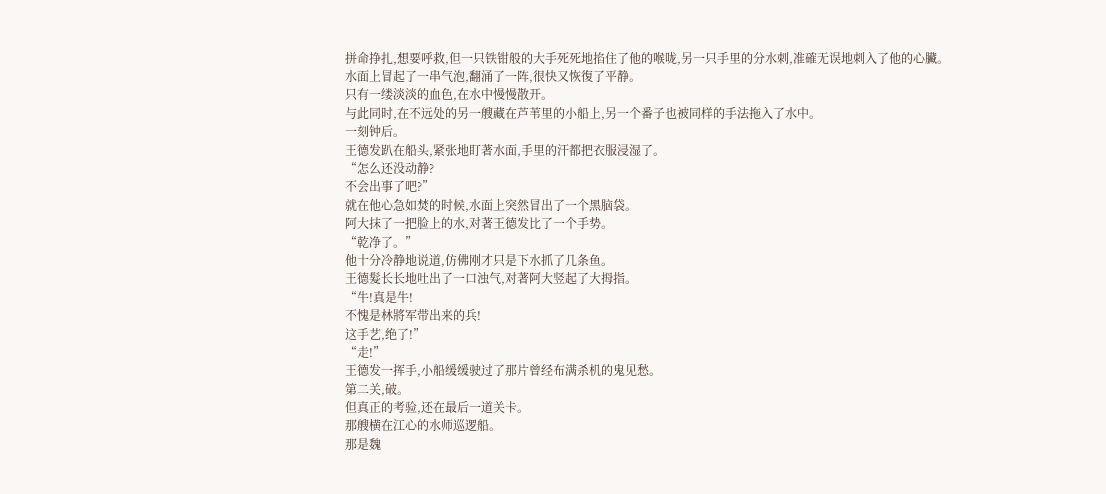拼命挣扎,想要呼救,但一只铁钳般的大手死死地掐住了他的喉咙,另一只手里的分水刺,准確无误地刺入了他的心臟。
水面上冒起了一串气泡,翻涌了一阵,很快又恢復了平静。
只有一缕淡淡的血色,在水中慢慢散开。
与此同时,在不远处的另一艘藏在芦苇里的小船上,另一个番子也被同样的手法拖入了水中。
一刻钟后。
王德发趴在船头,紧张地盯著水面,手里的汗都把衣服浸湿了。
“怎么还没动静?
不会出事了吧?”
就在他心急如焚的时候,水面上突然冒出了一个黑脑袋。
阿大抹了一把脸上的水,对著王德发比了一个手势。
“乾净了。”
他十分冷静地说道,仿佛刚才只是下水抓了几条鱼。
王德髮长长地吐出了一口浊气,对著阿大竖起了大拇指。
“牛!真是牛!
不愧是林將军带出来的兵!
这手艺,绝了!”
“走!”
王德发一挥手,小船缓缓驶过了那片曾经布满杀机的鬼见愁。
第二关,破。
但真正的考验,还在最后一道关卡。
那艘横在江心的水师巡逻船。
那是魏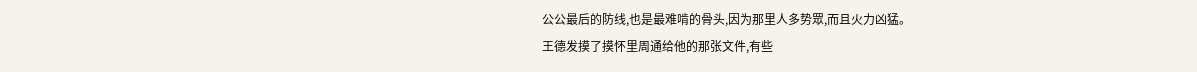公公最后的防线,也是最难啃的骨头,因为那里人多势眾,而且火力凶猛。
王德发摸了摸怀里周通给他的那张文件,有些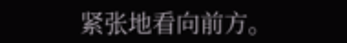紧张地看向前方。